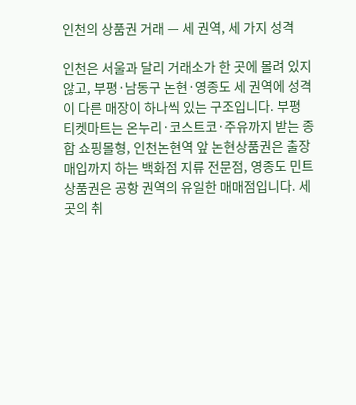인천의 상품권 거래 — 세 권역, 세 가지 성격

인천은 서울과 달리 거래소가 한 곳에 몰려 있지 않고, 부평·남동구 논현·영종도 세 권역에 성격이 다른 매장이 하나씩 있는 구조입니다. 부평 티켓마트는 온누리·코스트코·주유까지 받는 종합 쇼핑몰형, 인천논현역 앞 논현상품권은 출장 매입까지 하는 백화점 지류 전문점, 영종도 민트상품권은 공항 권역의 유일한 매매점입니다. 세 곳의 취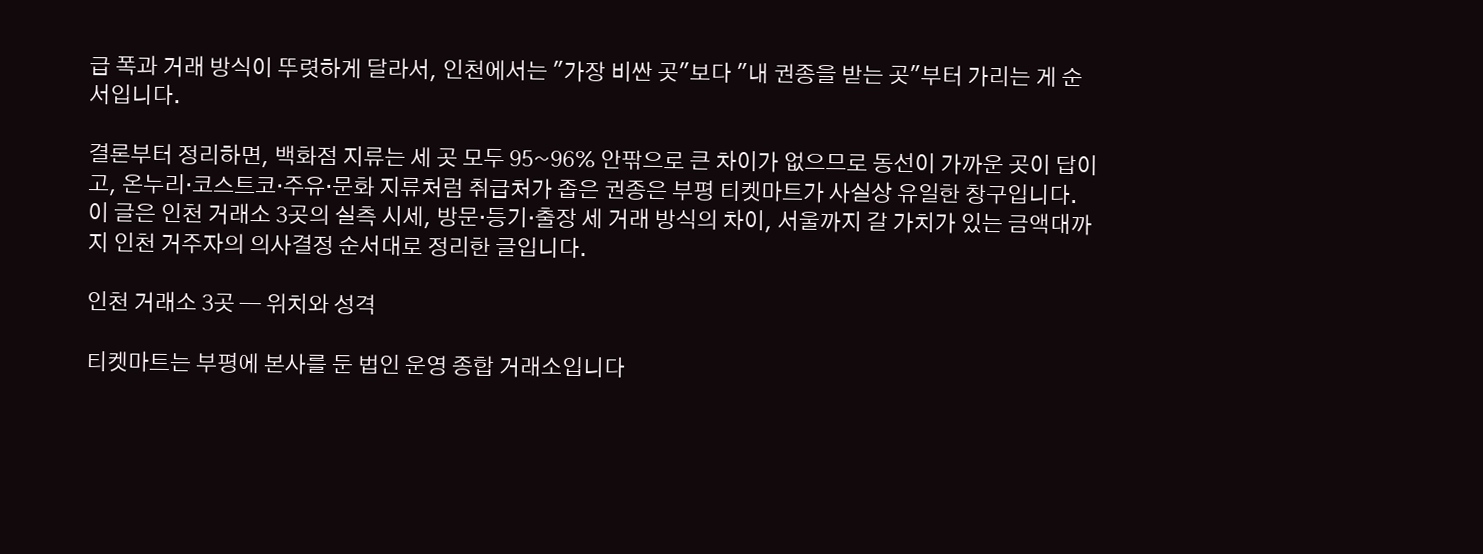급 폭과 거래 방식이 뚜렷하게 달라서, 인천에서는 "가장 비싼 곳"보다 "내 권종을 받는 곳"부터 가리는 게 순서입니다.

결론부터 정리하면, 백화점 지류는 세 곳 모두 95~96% 안팎으로 큰 차이가 없으므로 동선이 가까운 곳이 답이고, 온누리·코스트코·주유·문화 지류처럼 취급처가 좁은 권종은 부평 티켓마트가 사실상 유일한 창구입니다. 이 글은 인천 거래소 3곳의 실측 시세, 방문·등기·출장 세 거래 방식의 차이, 서울까지 갈 가치가 있는 금액대까지 인천 거주자의 의사결정 순서대로 정리한 글입니다.

인천 거래소 3곳 — 위치와 성격

티켓마트는 부평에 본사를 둔 법인 운영 종합 거래소입니다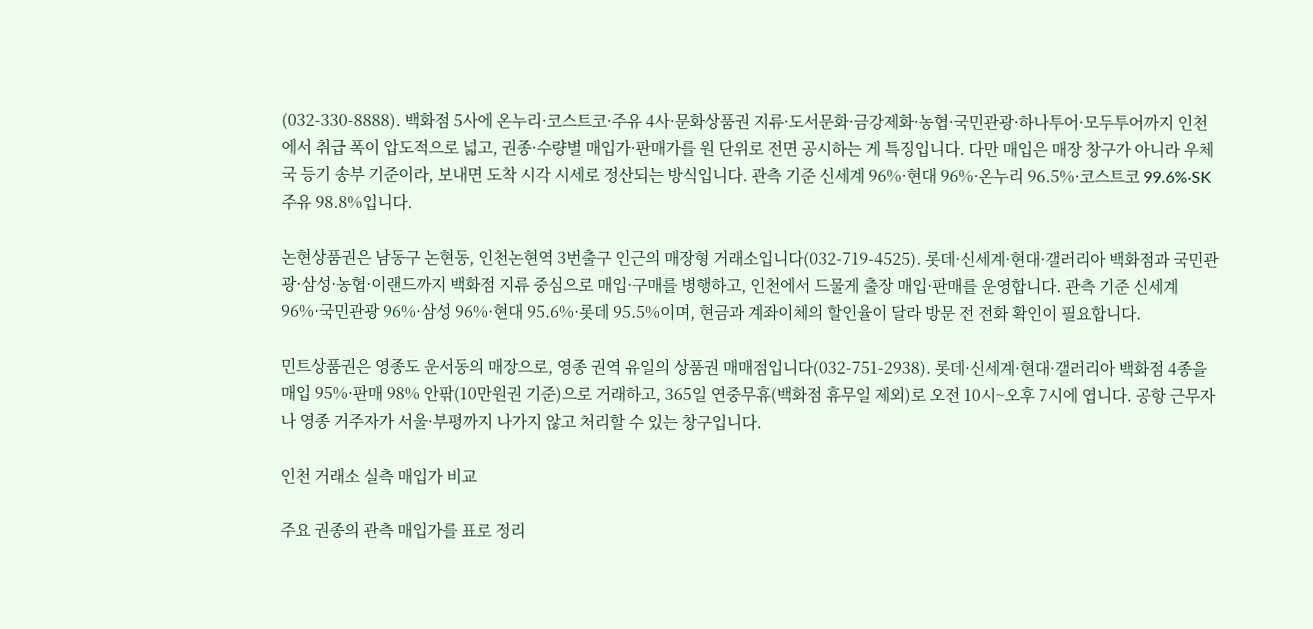(032-330-8888). 백화점 5사에 온누리·코스트코·주유 4사·문화상품권 지류·도서문화·금강제화·농협·국민관광·하나투어·모두투어까지 인천에서 취급 폭이 압도적으로 넓고, 권종·수량별 매입가·판매가를 원 단위로 전면 공시하는 게 특징입니다. 다만 매입은 매장 창구가 아니라 우체국 등기 송부 기준이라, 보내면 도착 시각 시세로 정산되는 방식입니다. 관측 기준 신세계 96%·현대 96%·온누리 96.5%·코스트코 99.6%·SK주유 98.8%입니다.

논현상품권은 남동구 논현동, 인천논현역 3번출구 인근의 매장형 거래소입니다(032-719-4525). 롯데·신세계·현대·갤러리아 백화점과 국민관광·삼성·농협·이랜드까지 백화점 지류 중심으로 매입·구매를 병행하고, 인천에서 드물게 출장 매입·판매를 운영합니다. 관측 기준 신세계 96%·국민관광 96%·삼성 96%·현대 95.6%·롯데 95.5%이며, 현금과 계좌이체의 할인율이 달라 방문 전 전화 확인이 필요합니다.

민트상품권은 영종도 운서동의 매장으로, 영종 권역 유일의 상품권 매매점입니다(032-751-2938). 롯데·신세계·현대·갤러리아 백화점 4종을 매입 95%·판매 98% 안팎(10만원권 기준)으로 거래하고, 365일 연중무휴(백화점 휴무일 제외)로 오전 10시~오후 7시에 엽니다. 공항 근무자나 영종 거주자가 서울·부평까지 나가지 않고 처리할 수 있는 창구입니다.

인천 거래소 실측 매입가 비교

주요 권종의 관측 매입가를 표로 정리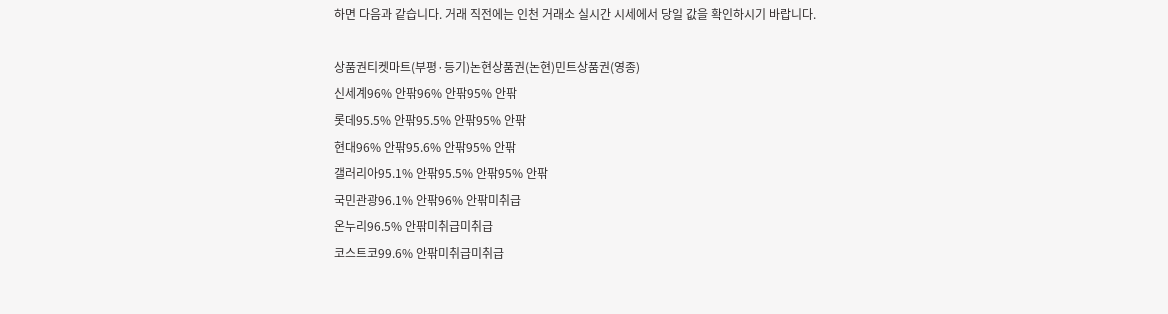하면 다음과 같습니다. 거래 직전에는 인천 거래소 실시간 시세에서 당일 값을 확인하시기 바랍니다.

상품권티켓마트(부평·등기)논현상품권(논현)민트상품권(영종)
신세계96% 안팎96% 안팎95% 안팎
롯데95.5% 안팎95.5% 안팎95% 안팎
현대96% 안팎95.6% 안팎95% 안팎
갤러리아95.1% 안팎95.5% 안팎95% 안팎
국민관광96.1% 안팎96% 안팎미취급
온누리96.5% 안팎미취급미취급
코스트코99.6% 안팎미취급미취급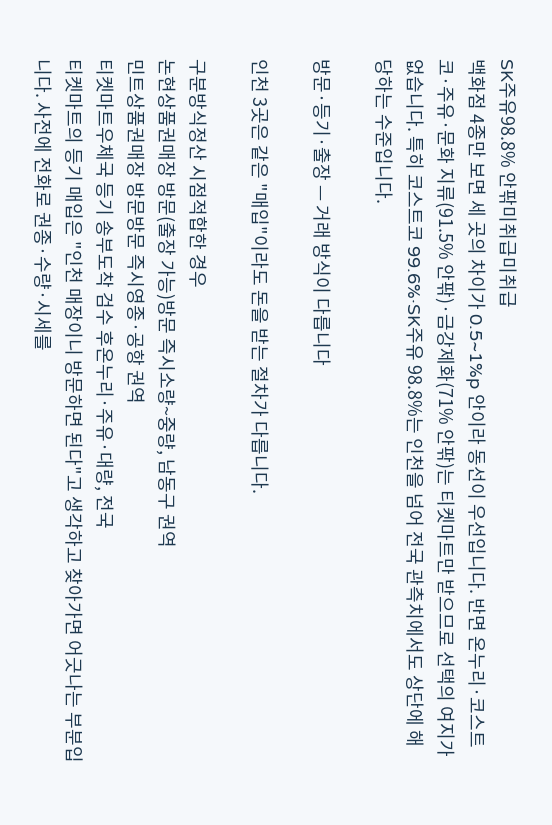SK주유98.8% 안팎미취급미취급
백화점 4종만 보면 세 곳의 차이가 0.5~1%p 안이라 동선이 우선입니다. 반면 온누리·코스트코·주유·문화 지류(91.5% 안팎)·금강제화(71% 안팎)는 티켓마트만 받으므로 선택의 여지가 없습니다. 특히 코스트코 99.6%·SK주유 98.8%는 인천을 넘어 전국 관측치에서도 상단에 해당하는 수준입니다.

방문·등기·출장 — 거래 방식이 다릅니다

인천 3곳은 같은 "매입"이라도 돈을 받는 절차가 다릅니다.

구분방식정산 시점적합한 경우
논현상품권매장 방문(출장 가능)방문 즉시소량~중량, 남동구 권역
민트상품권매장 방문방문 즉시영종·공항 권역
티켓마트우체국 등기 송부도착 검수 후온누리·주유·대량, 전국
티켓마트의 등기 매입은 "인천 매장이니 방문하면 된다"고 생각하고 찾아가면 어긋나는 부분입니다. 사전에 전화로 권종·수량·시세를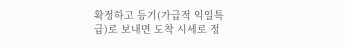확정하고 등기(가급적 익일특급)로 보내면 도착 시세로 정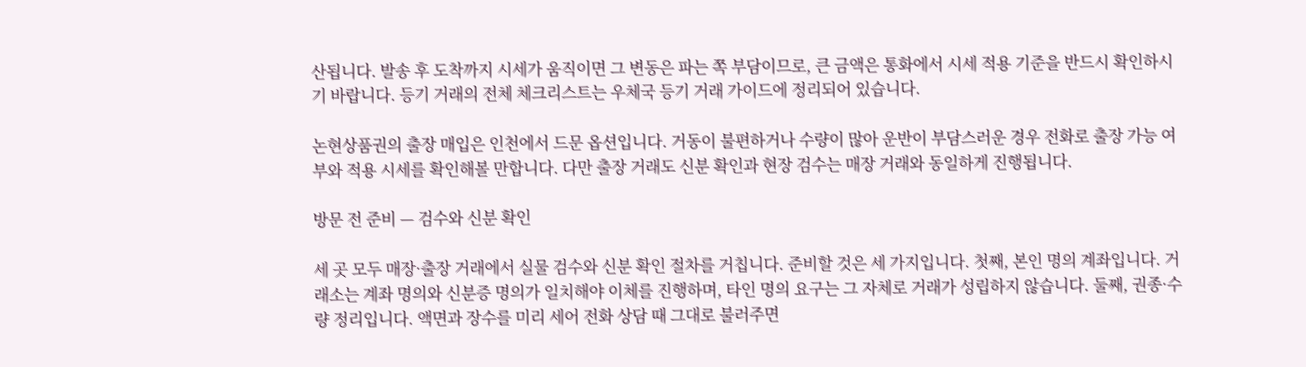산됩니다. 발송 후 도착까지 시세가 움직이면 그 변동은 파는 쪽 부담이므로, 큰 금액은 통화에서 시세 적용 기준을 반드시 확인하시기 바랍니다. 등기 거래의 전체 체크리스트는 우체국 등기 거래 가이드에 정리되어 있습니다.

논현상품권의 출장 매입은 인천에서 드문 옵션입니다. 거동이 불편하거나 수량이 많아 운반이 부담스러운 경우 전화로 출장 가능 여부와 적용 시세를 확인해볼 만합니다. 다만 출장 거래도 신분 확인과 현장 검수는 매장 거래와 동일하게 진행됩니다.

방문 전 준비 — 검수와 신분 확인

세 곳 모두 매장·출장 거래에서 실물 검수와 신분 확인 절차를 거칩니다. 준비할 것은 세 가지입니다. 첫째, 본인 명의 계좌입니다. 거래소는 계좌 명의와 신분증 명의가 일치해야 이체를 진행하며, 타인 명의 요구는 그 자체로 거래가 성립하지 않습니다. 둘째, 권종·수량 정리입니다. 액면과 장수를 미리 세어 전화 상담 때 그대로 불러주면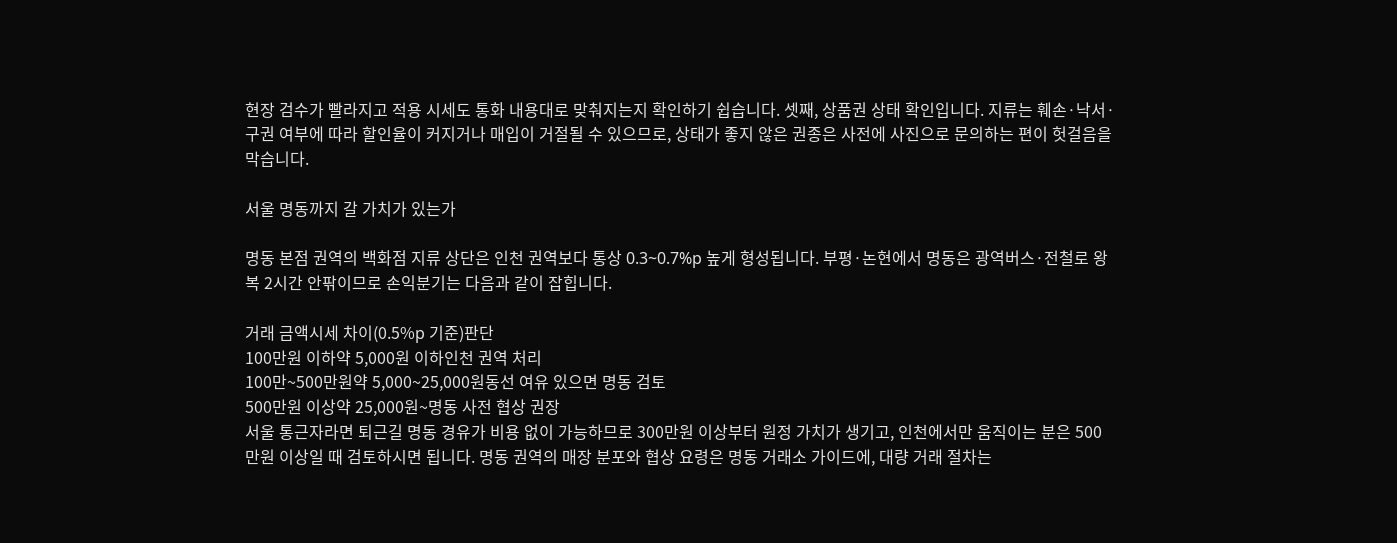현장 검수가 빨라지고 적용 시세도 통화 내용대로 맞춰지는지 확인하기 쉽습니다. 셋째, 상품권 상태 확인입니다. 지류는 훼손·낙서·구권 여부에 따라 할인율이 커지거나 매입이 거절될 수 있으므로, 상태가 좋지 않은 권종은 사전에 사진으로 문의하는 편이 헛걸음을 막습니다.

서울 명동까지 갈 가치가 있는가

명동 본점 권역의 백화점 지류 상단은 인천 권역보다 통상 0.3~0.7%p 높게 형성됩니다. 부평·논현에서 명동은 광역버스·전철로 왕복 2시간 안팎이므로 손익분기는 다음과 같이 잡힙니다.

거래 금액시세 차이(0.5%p 기준)판단
100만원 이하약 5,000원 이하인천 권역 처리
100만~500만원약 5,000~25,000원동선 여유 있으면 명동 검토
500만원 이상약 25,000원~명동 사전 협상 권장
서울 통근자라면 퇴근길 명동 경유가 비용 없이 가능하므로 300만원 이상부터 원정 가치가 생기고, 인천에서만 움직이는 분은 500만원 이상일 때 검토하시면 됩니다. 명동 권역의 매장 분포와 협상 요령은 명동 거래소 가이드에, 대량 거래 절차는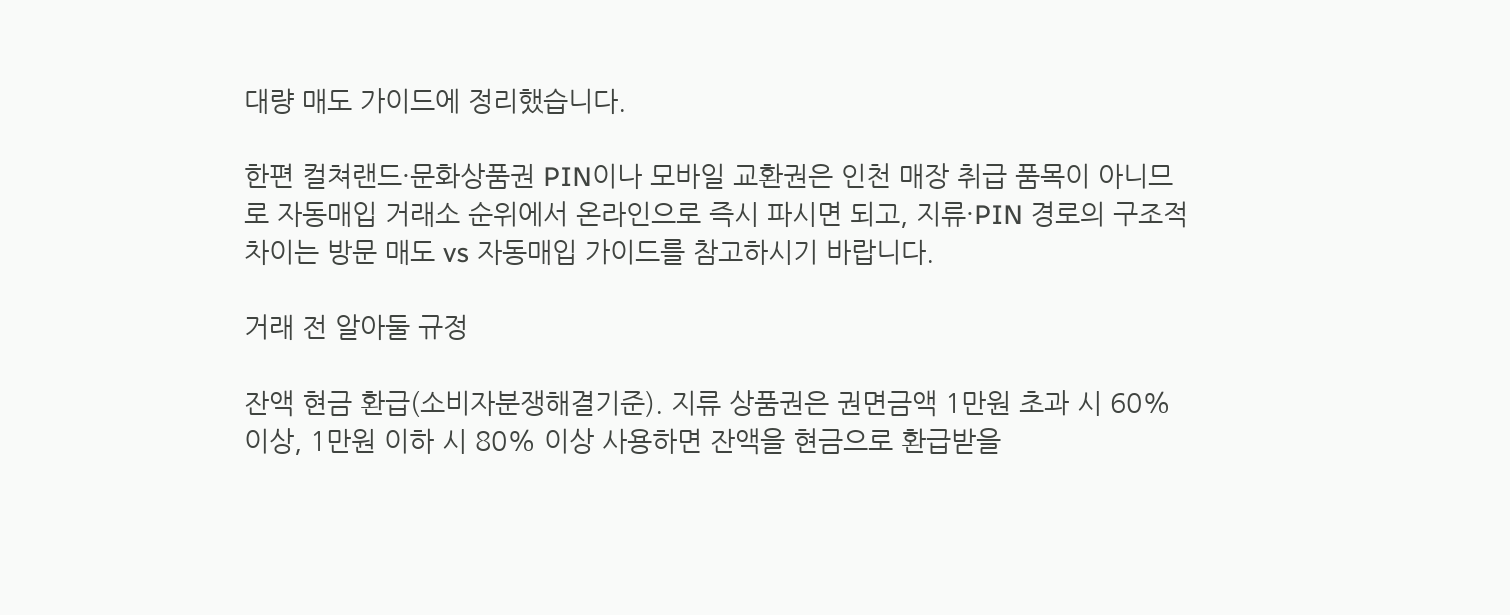대량 매도 가이드에 정리했습니다.

한편 컬쳐랜드·문화상품권 PIN이나 모바일 교환권은 인천 매장 취급 품목이 아니므로 자동매입 거래소 순위에서 온라인으로 즉시 파시면 되고, 지류·PIN 경로의 구조적 차이는 방문 매도 vs 자동매입 가이드를 참고하시기 바랍니다.

거래 전 알아둘 규정

잔액 현금 환급(소비자분쟁해결기준). 지류 상품권은 권면금액 1만원 초과 시 60% 이상, 1만원 이하 시 80% 이상 사용하면 잔액을 현금으로 환급받을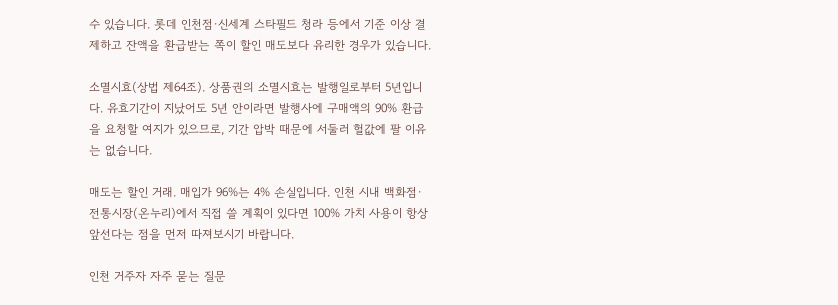수 있습니다. 롯데 인천점·신세계 스타필드 청라 등에서 기준 이상 결제하고 잔액을 환급받는 쪽이 할인 매도보다 유리한 경우가 있습니다.

소멸시효(상법 제64조). 상품권의 소멸시효는 발행일로부터 5년입니다. 유효기간이 지났어도 5년 안이라면 발행사에 구매액의 90% 환급을 요청할 여지가 있으므로, 기간 압박 때문에 서둘러 헐값에 팔 이유는 없습니다.

매도는 할인 거래. 매입가 96%는 4% 손실입니다. 인천 시내 백화점·전통시장(온누리)에서 직접 쓸 계획이 있다면 100% 가치 사용이 항상 앞선다는 점을 먼저 따져보시기 바랍니다.

인천 거주자 자주 묻는 질문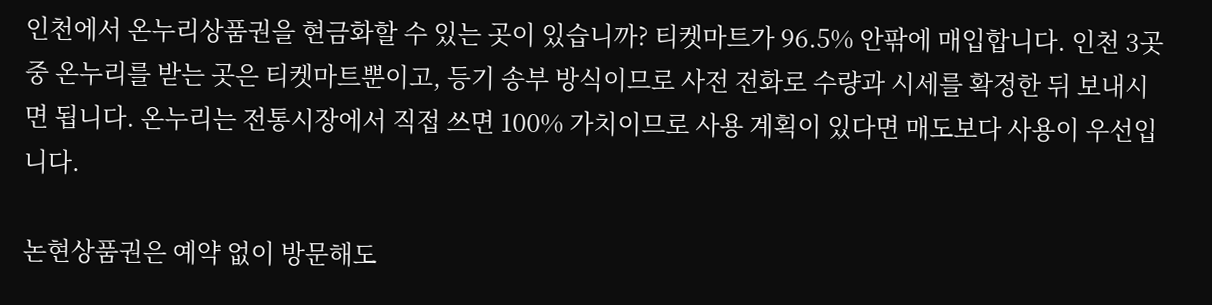인천에서 온누리상품권을 현금화할 수 있는 곳이 있습니까? 티켓마트가 96.5% 안팎에 매입합니다. 인천 3곳 중 온누리를 받는 곳은 티켓마트뿐이고, 등기 송부 방식이므로 사전 전화로 수량과 시세를 확정한 뒤 보내시면 됩니다. 온누리는 전통시장에서 직접 쓰면 100% 가치이므로 사용 계획이 있다면 매도보다 사용이 우선입니다.

논현상품권은 예약 없이 방문해도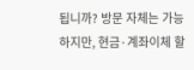됩니까? 방문 자체는 가능하지만, 현금·계좌이체 할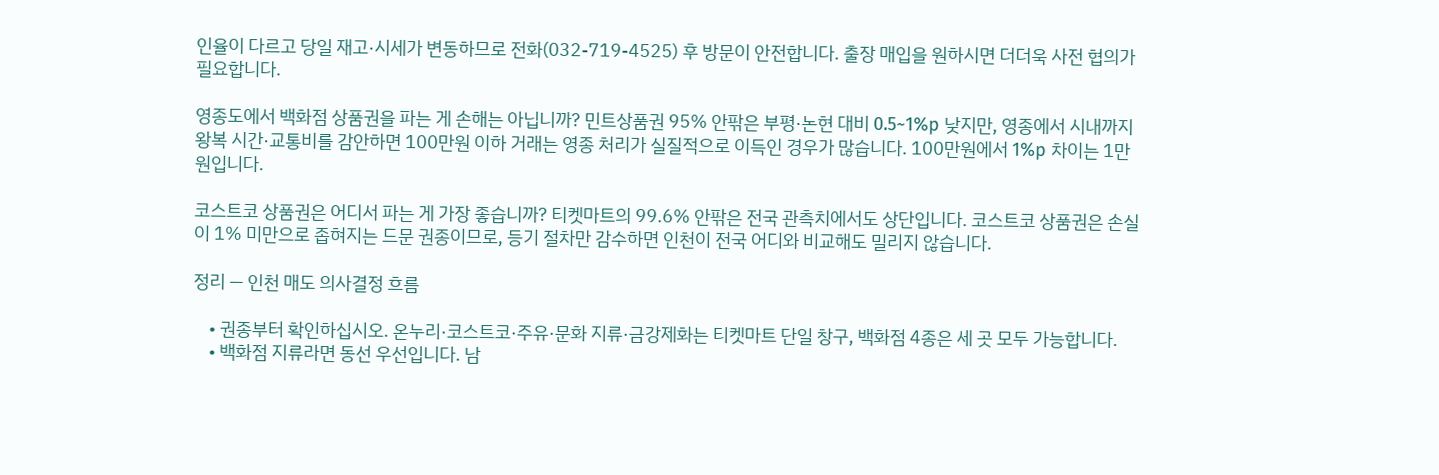인율이 다르고 당일 재고·시세가 변동하므로 전화(032-719-4525) 후 방문이 안전합니다. 출장 매입을 원하시면 더더욱 사전 협의가 필요합니다.

영종도에서 백화점 상품권을 파는 게 손해는 아닙니까? 민트상품권 95% 안팎은 부평·논현 대비 0.5~1%p 낮지만, 영종에서 시내까지 왕복 시간·교통비를 감안하면 100만원 이하 거래는 영종 처리가 실질적으로 이득인 경우가 많습니다. 100만원에서 1%p 차이는 1만원입니다.

코스트코 상품권은 어디서 파는 게 가장 좋습니까? 티켓마트의 99.6% 안팎은 전국 관측치에서도 상단입니다. 코스트코 상품권은 손실이 1% 미만으로 좁혀지는 드문 권종이므로, 등기 절차만 감수하면 인천이 전국 어디와 비교해도 밀리지 않습니다.

정리 — 인천 매도 의사결정 흐름

    • 권종부터 확인하십시오. 온누리·코스트코·주유·문화 지류·금강제화는 티켓마트 단일 창구, 백화점 4종은 세 곳 모두 가능합니다.
    • 백화점 지류라면 동선 우선입니다. 남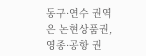동구·연수 권역은 논현상품권, 영종·공항 권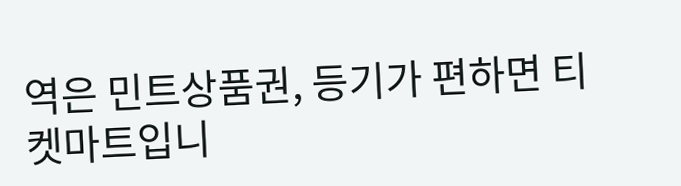역은 민트상품권, 등기가 편하면 티켓마트입니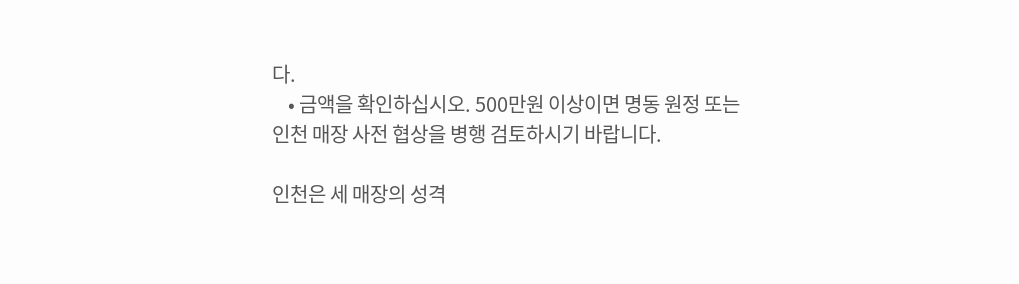다.
    • 금액을 확인하십시오. 500만원 이상이면 명동 원정 또는 인천 매장 사전 협상을 병행 검토하시기 바랍니다.

인천은 세 매장의 성격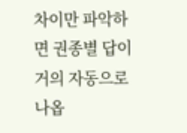차이만 파악하면 권종별 답이 거의 자동으로 나옵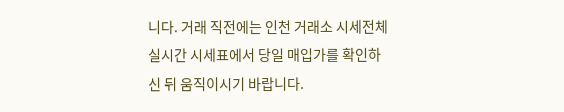니다. 거래 직전에는 인천 거래소 시세전체 실시간 시세표에서 당일 매입가를 확인하신 뒤 움직이시기 바랍니다.